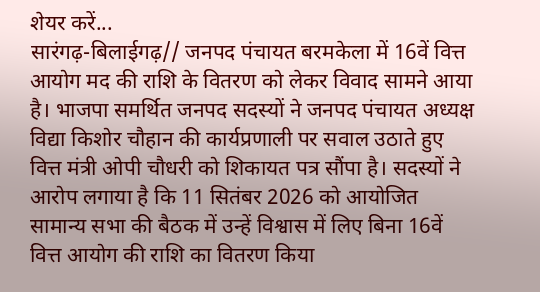शेयर करें...
सारंगढ़-बिलाईगढ़// जनपद पंचायत बरमकेला में 16वें वित्त आयोग मद की राशि के वितरण को लेकर विवाद सामने आया है। भाजपा समर्थित जनपद सदस्यों ने जनपद पंचायत अध्यक्ष विद्या किशोर चौहान की कार्यप्रणाली पर सवाल उठाते हुए वित्त मंत्री ओपी चौधरी को शिकायत पत्र सौंपा है। सदस्यों ने आरोप लगाया है कि 11 सितंबर 2026 को आयोजित सामान्य सभा की बैठक में उन्हें विश्वास में लिए बिना 16वें वित्त आयोग की राशि का वितरण किया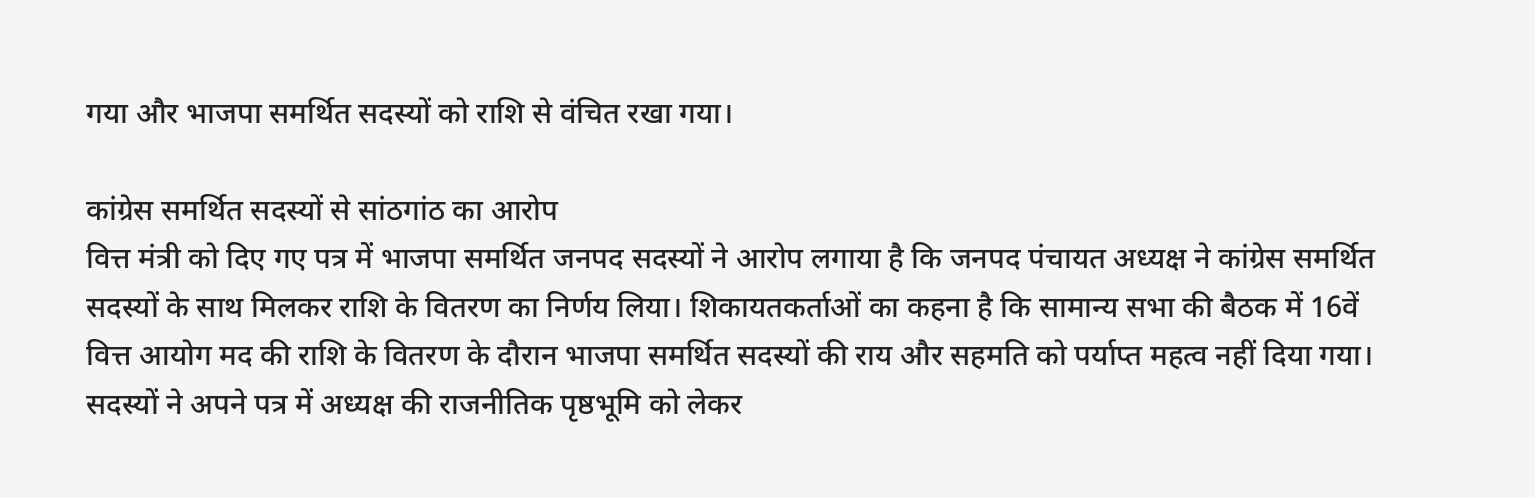गया और भाजपा समर्थित सदस्यों को राशि से वंचित रखा गया।

कांग्रेस समर्थित सदस्यों से सांठगांठ का आरोप
वित्त मंत्री को दिए गए पत्र में भाजपा समर्थित जनपद सदस्यों ने आरोप लगाया है कि जनपद पंचायत अध्यक्ष ने कांग्रेस समर्थित सदस्यों के साथ मिलकर राशि के वितरण का निर्णय लिया। शिकायतकर्ताओं का कहना है कि सामान्य सभा की बैठक में 16वें वित्त आयोग मद की राशि के वितरण के दौरान भाजपा समर्थित सदस्यों की राय और सहमति को पर्याप्त महत्व नहीं दिया गया। सदस्यों ने अपने पत्र में अध्यक्ष की राजनीतिक पृष्ठभूमि को लेकर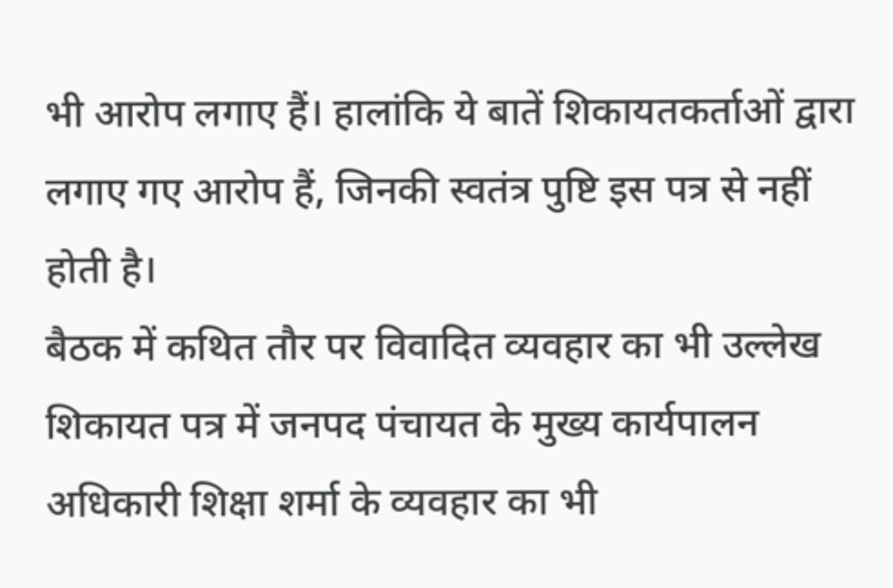भी आरोप लगाए हैं। हालांकि ये बातें शिकायतकर्ताओं द्वारा लगाए गए आरोप हैं, जिनकी स्वतंत्र पुष्टि इस पत्र से नहीं होती है।
बैठक में कथित तौर पर विवादित व्यवहार का भी उल्लेख
शिकायत पत्र में जनपद पंचायत के मुख्य कार्यपालन अधिकारी शिक्षा शर्मा के व्यवहार का भी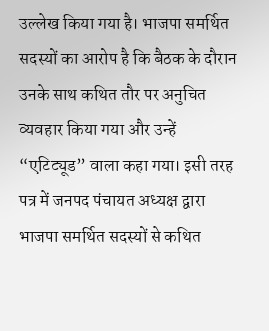उल्लेख किया गया है। भाजपा समर्थित सदस्यों का आरोप है कि बैठक के दौरान उनके साथ कथित तौर पर अनुचित व्यवहार किया गया और उन्हें “एटिट्यूड” वाला कहा गया। इसी तरह पत्र में जनपद पंचायत अध्यक्ष द्वारा भाजपा समर्थित सदस्यों से कथित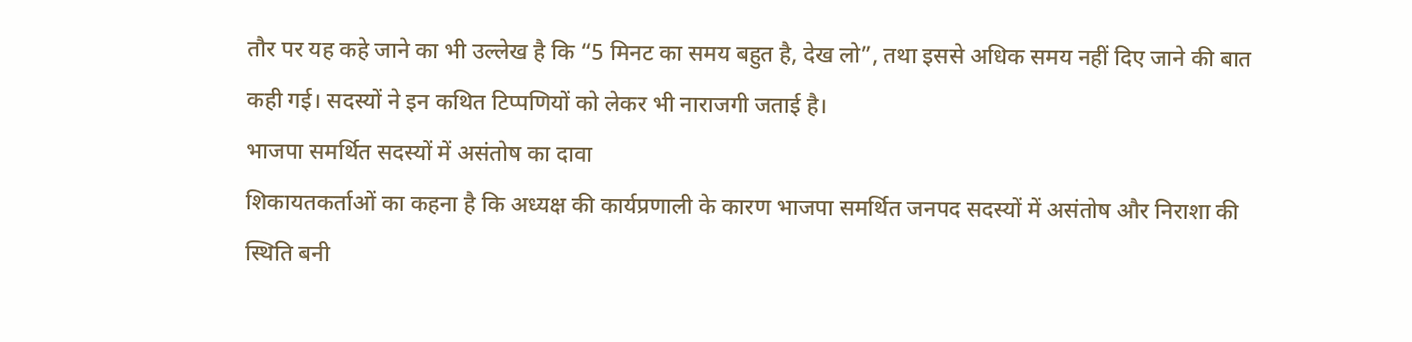तौर पर यह कहे जाने का भी उल्लेख है कि “5 मिनट का समय बहुत है, देख लो”, तथा इससे अधिक समय नहीं दिए जाने की बात कही गई। सदस्यों ने इन कथित टिप्पणियों को लेकर भी नाराजगी जताई है।
भाजपा समर्थित सदस्यों में असंतोष का दावा
शिकायतकर्ताओं का कहना है कि अध्यक्ष की कार्यप्रणाली के कारण भाजपा समर्थित जनपद सदस्यों में असंतोष और निराशा की स्थिति बनी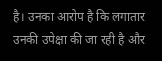है। उनका आरोप है कि लगातार उनकी उपेक्षा की जा रही है और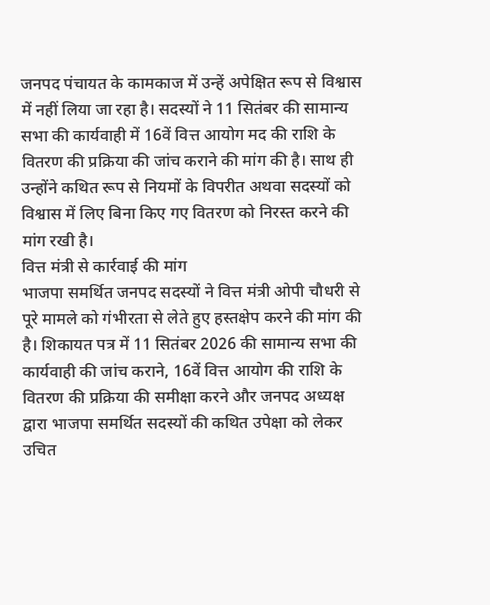जनपद पंचायत के कामकाज में उन्हें अपेक्षित रूप से विश्वास में नहीं लिया जा रहा है। सदस्यों ने 11 सितंबर की सामान्य सभा की कार्यवाही में 16वें वित्त आयोग मद की राशि के वितरण की प्रक्रिया की जांच कराने की मांग की है। साथ ही उन्होंने कथित रूप से नियमों के विपरीत अथवा सदस्यों को विश्वास में लिए बिना किए गए वितरण को निरस्त करने की मांग रखी है।
वित्त मंत्री से कार्रवाई की मांग
भाजपा समर्थित जनपद सदस्यों ने वित्त मंत्री ओपी चौधरी से पूरे मामले को गंभीरता से लेते हुए हस्तक्षेप करने की मांग की है। शिकायत पत्र में 11 सितंबर 2026 की सामान्य सभा की कार्यवाही की जांच कराने, 16वें वित्त आयोग की राशि के वितरण की प्रक्रिया की समीक्षा करने और जनपद अध्यक्ष द्वारा भाजपा समर्थित सदस्यों की कथित उपेक्षा को लेकर उचित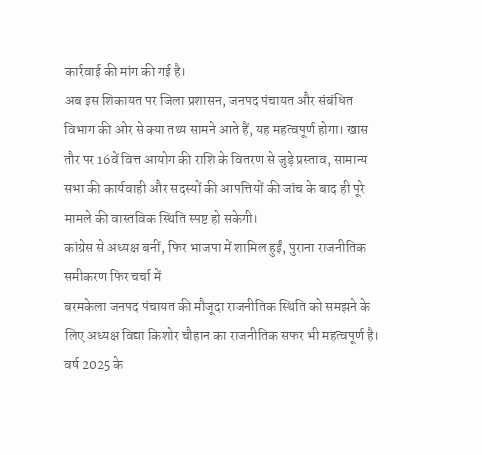कार्रवाई की मांग की गई है।
अब इस शिकायत पर जिला प्रशासन, जनपद पंचायत और संबंधित विभाग की ओर से क्या तथ्य सामने आते हैं, यह महत्वपूर्ण होगा। खास तौर पर 16वें वित्त आयोग की राशि के वितरण से जुड़े प्रस्ताव, सामान्य सभा की कार्यवाही और सदस्यों की आपत्तियों की जांच के बाद ही पूरे मामले की वास्तविक स्थिति स्पष्ट हो सकेगी।
कांग्रेस से अध्यक्ष बनीं, फिर भाजपा में शामिल हुईं, पुराना राजनीतिक समीकरण फिर चर्चा में
बरमकेला जनपद पंचायत की मौजूदा राजनीतिक स्थिति को समझने के लिए अध्यक्ष विद्या किशोर चौहान का राजनीतिक सफर भी महत्वपूर्ण है। वर्ष 2025 के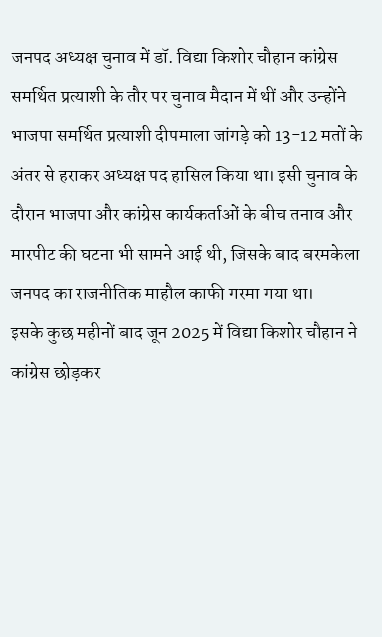जनपद अध्यक्ष चुनाव में डॉ. विद्या किशोर चौहान कांग्रेस समर्थित प्रत्याशी के तौर पर चुनाव मैदान में थीं और उन्होंने भाजपा समर्थित प्रत्याशी दीपमाला जांगड़े को 13-12 मतों के अंतर से हराकर अध्यक्ष पद हासिल किया था। इसी चुनाव के दौरान भाजपा और कांग्रेस कार्यकर्ताओं के बीच तनाव और मारपीट की घटना भी सामने आई थी, जिसके बाद बरमकेला जनपद का राजनीतिक माहौल काफी गरमा गया था।
इसके कुछ महीनों बाद जून 2025 में विद्या किशोर चौहान ने कांग्रेस छोड़कर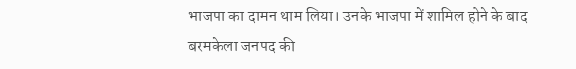भाजपा का दामन थाम लिया। उनके भाजपा में शामिल होने के बाद बरमकेला जनपद की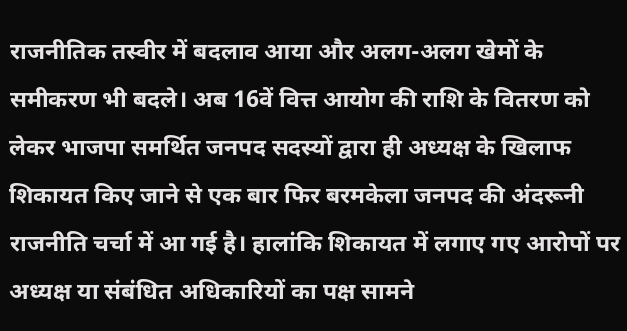राजनीतिक तस्वीर में बदलाव आया और अलग-अलग खेमों के समीकरण भी बदले। अब 16वें वित्त आयोग की राशि के वितरण को लेकर भाजपा समर्थित जनपद सदस्यों द्वारा ही अध्यक्ष के खिलाफ शिकायत किए जाने से एक बार फिर बरमकेला जनपद की अंदरूनी राजनीति चर्चा में आ गई है। हालांकि शिकायत में लगाए गए आरोपों पर अध्यक्ष या संबंधित अधिकारियों का पक्ष सामने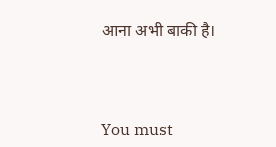आना अभी बाकी है।



You must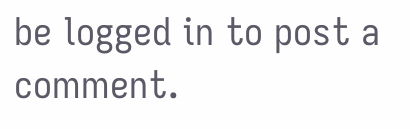be logged in to post a comment.